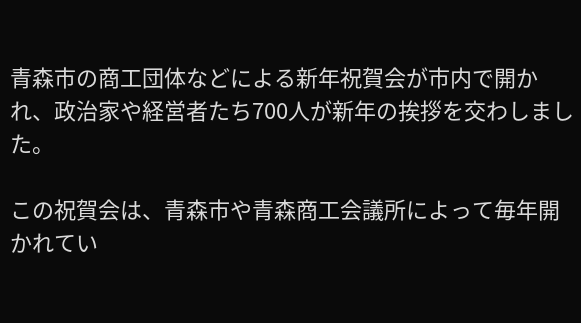青森市の商工団体などによる新年祝賀会が市内で開かれ、政治家や経営者たち700人が新年の挨拶を交わしました。

この祝賀会は、青森市や青森商工会議所によって毎年開かれてい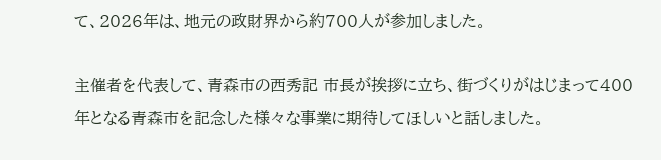て、2026年は、地元の政財界から約700人が参加しました。

主催者を代表して、青森市の西秀記 市長が挨拶に立ち、街づくりがはじまって400年となる青森市を記念した様々な事業に期待してほしいと話しました。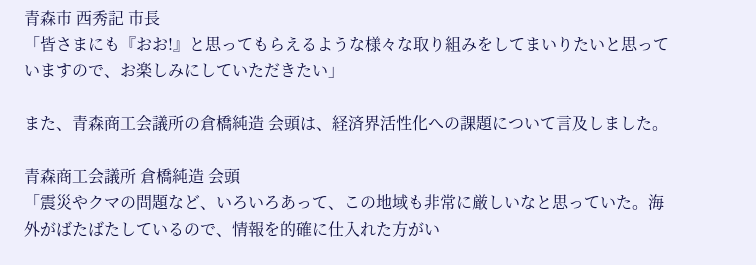青森市 西秀記 市長
「皆さまにも『おお!』と思ってもらえるような様々な取り組みをしてまいりたいと思っていますので、お楽しみにしていただきたい」

また、青森商工会議所の倉橋純造 会頭は、経済界活性化への課題について言及しました。

青森商工会議所 倉橋純造 会頭
「震災やクマの問題など、いろいろあって、この地域も非常に厳しいなと思っていた。海外がばたばたしているので、情報を的確に仕入れた方がい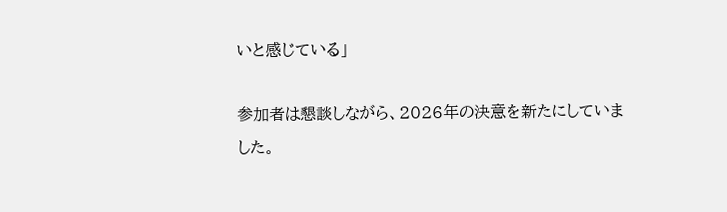いと感じている」

参加者は懇談しながら、2026年の決意を新たにしていました。